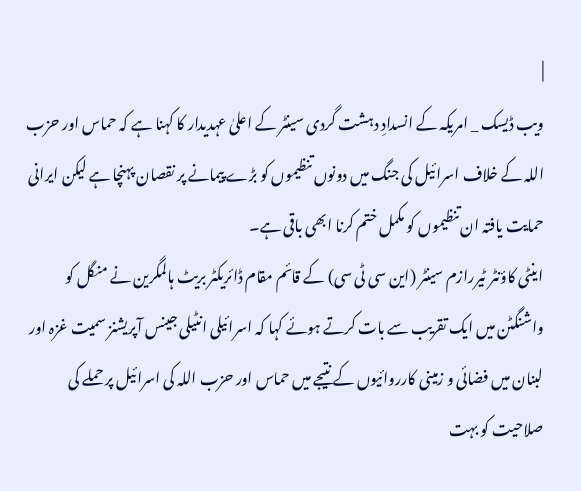|
ویب ڈیسک _ امریکہ کے انسدادِ دہشت گردی سینٹر کے اعلیٰ عہدیدار کا کہنا ہے کہ حماس اور حزب اللہ کے خلاف اسرائیل کی جنگ میں دونوں تنظیموں کو بڑے پیمانے پر نقصان پہنچا ہے لیکن ایرانی حمایت یافتہ ان تنظیموں کو مکمل ختم کرنا ابھی باقی ہے۔
اینٹی کاؤنٹر ٹیررازم سینٹر (این سی ٹی سی) کے قائم مقام ڈائریکٹر بریٹ ہالمگرین نے منگل کو واشنگٹن میں ایک تقریب سے بات کرتے ہوئے کہا کہ اسرائیلی انٹیلی جینس آپریشنز سمیت غزہ اور لبنان میں فضائی و زمینی کارروائیوں کے نتیجے میں حماس اور حزب اللہ کی اسرائیل پر حملے کی صلاحیت کو بہت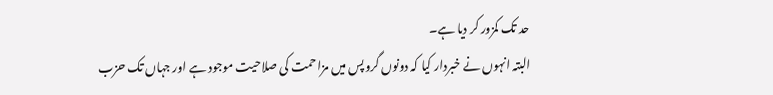حد تک کمزور کر دیا ہے۔
البتہ انہوں نے خبردار کیا کہ دونوں گروپس میں مزاحمت کی صلاحیت موجود ہے اور جہاں تک حزب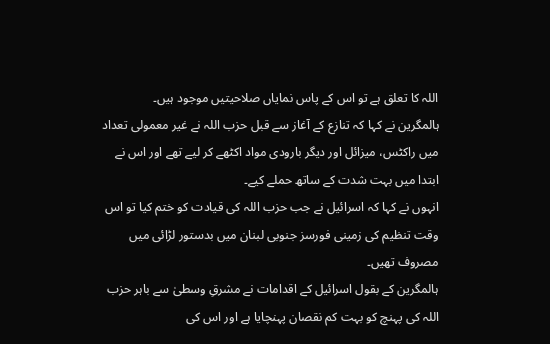اللہ کا تعلق ہے تو اس کے پاس نمایاں صلاحیتیں موجود ہیں۔
ہالمگرین نے کہا کہ تنازع کے آغاز سے قبل حزب اللہ نے غیر معمولی تعداد میں راکٹس، میزائل اور دیگر بارودی مواد اکٹھے کر لیے تھے اور اس نے ابتدا میں بہت شدت کے ساتھ حملے کیے۔
انہوں نے کہا کہ اسرائیل نے جب حزب اللہ کی قیادت کو ختم کیا تو اس وقت تنظیم کی زمینی فورسز جنوبی لبنان میں بدستور لڑائی میں مصروف تھیں۔
ہالمگرین کے بقول اسرائیل کے اقدامات نے مشرقِ وسطیٰ سے باہر حزب اللہ کی پہنچ کو بہت کم نقصان پہنچایا ہے اور اس کی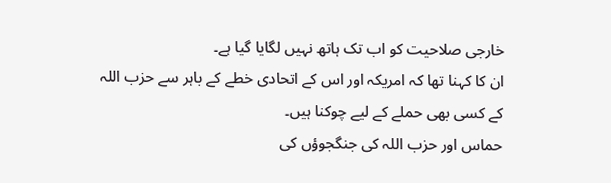خارجی صلاحیت کو اب تک ہاتھ نہیں لگایا گیا ہے۔
ان کا کہنا تھا کہ امریکہ اور اس کے اتحادی خطے کے باہر سے حزب اللہ کے کسی بھی حملے کے لیے چوکنا ہیں۔
حماس اور حزب اللہ کی جنگجوؤں کی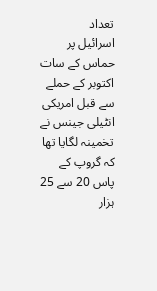تعداد
اسرائیل پر حماس کے سات اکتوبر کے حملے سے قبل امریکی انٹیلی جینس نے تخمینہ لگایا تھا کہ گروپ کے پاس 20 سے 25 ہزار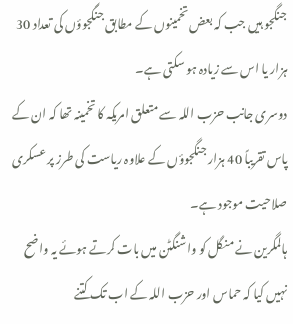جنگجو ہیں جب کہ بعض تخمینوں کے مطابق جنگجوؤں کی تعداد 30 ہزار یا اس سے زیادہ ہو سکتی ہے۔
دوسری جانب حزب اللہ سے متعلق امریکہ کا تخمینہ تھا کہ ان کے پاس تقریباً 40 ہزار جنگجوؤں کے علاوہ ریاست کی طرز پر عسکری صلاحیت موجود ہے۔
ہالمگرین نے منگل کو واشنگٹن میں بات کرتے ہوئے یہ واضح نہیں کیا کہ حماس اور حزب اللہ کے اب تک کتنے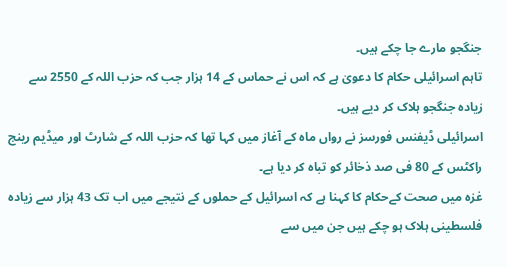جنگجو مارے جا چکے ہیں۔
تاہم اسرائیلی حکام کا دعویٰ ہے کہ اس نے حماس کے 14 ہزار جب کہ حزب اللہ کے 2550 سے زیادہ جنگجو ہلاک کر دیے ہیں۔
اسرائیلی ڈیفنس فورسز نے رواں ماہ کے آغاز میں کہا تھا کہ حزب اللہ کے شارٹ اور میڈیم رینج راکٹس کے 80 فی صد ذخائر کو تباہ کر دیا ہے۔
غزہ میں صحت کےحکام کا کہنا ہے کہ اسرائیل کے حملوں کے نتیجے میں اب تک 43 ہزار سے زیادہ فلسطینی ہلاک ہو چکے ہیں جن میں سے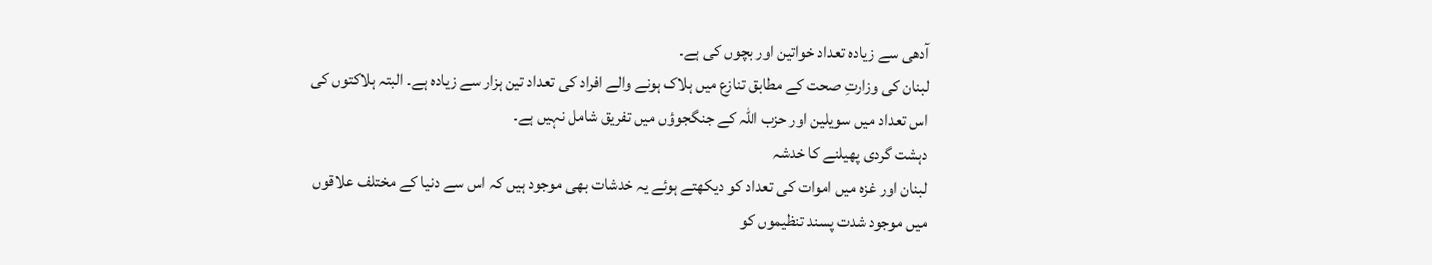آدھی سے زیادہ تعداد خواتین اور بچوں کی ہے۔
لبنان کی وزارتِ صحت کے مطابق تنازع میں ہلاک ہونے والے افراد کی تعداد تین ہزار سے زیادہ ہے۔ البتہ ہلاکتوں کی اس تعداد میں سویلین اور حزب اللہ کے جنگجوؤں میں تفریق شامل نہیں ہے۔
دہشت گردی پھیلنے کا خدشہ
لبنان اور غزہ میں اموات کی تعداد کو دیکھتے ہوئے یہ خدشات بھی موجود ہیں کہ اس سے دنیا کے مختلف علاقوں میں موجود شدت پسند تنظیموں کو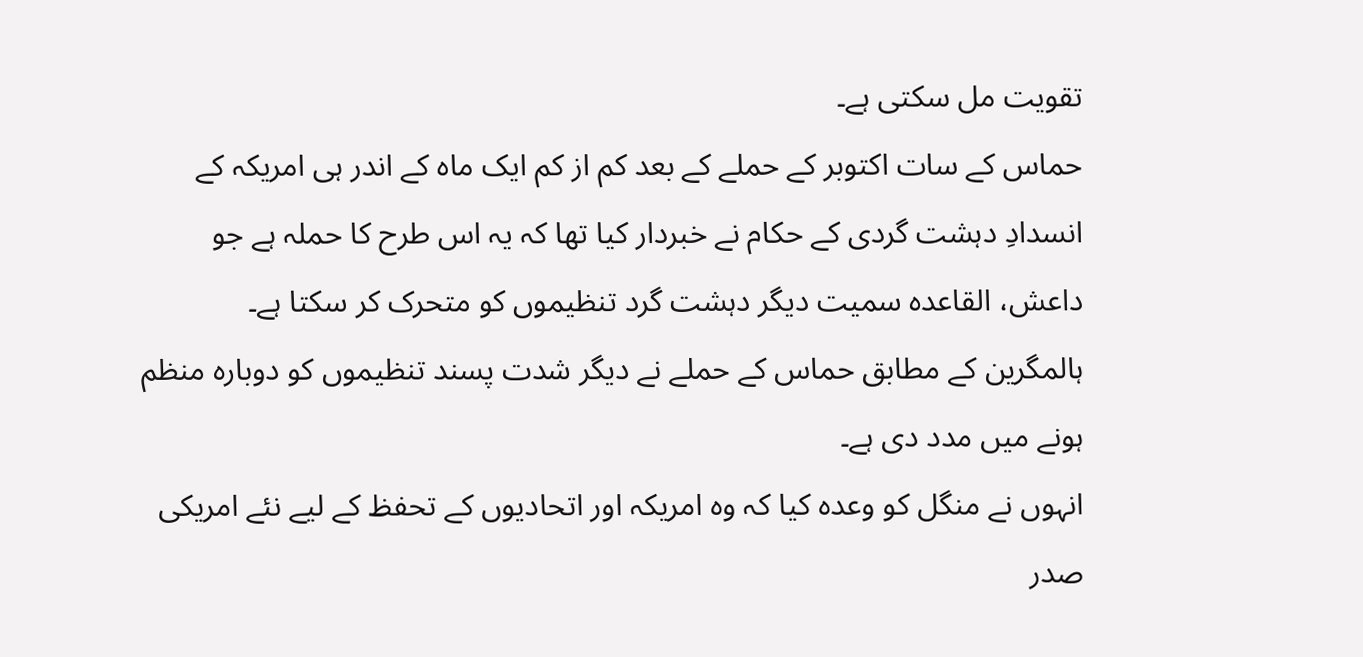تقویت مل سکتی ہے۔
حماس کے سات اکتوبر کے حملے کے بعد کم از کم ایک ماہ کے اندر ہی امریکہ کے انسدادِ دہشت گردی کے حکام نے خبردار کیا تھا کہ یہ اس طرح کا حملہ ہے جو داعش، القاعدہ سمیت دیگر دہشت گرد تنظیموں کو متحرک کر سکتا ہے۔
ہالمگرین کے مطابق حماس کے حملے نے دیگر شدت پسند تنظیموں کو دوبارہ منظم ہونے میں مدد دی ہے۔
انہوں نے منگل کو وعدہ کیا کہ وہ امریکہ اور اتحادیوں کے تحفظ کے لیے نئے امریکی صدر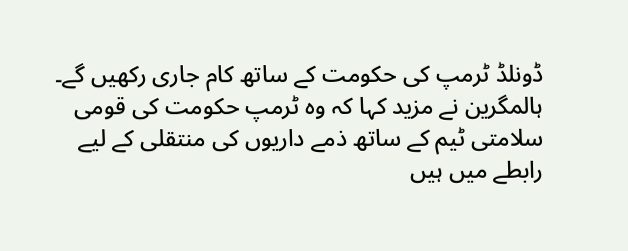ڈونلڈ ٹرمپ کی حکومت کے ساتھ کام جاری رکھیں گے۔
ہالمگرین نے مزید کہا کہ وہ ٹرمپ حکومت کی قومی سلامتی ٹیم کے ساتھ ذمے داریوں کی منتقلی کے لیے رابطے میں ہیں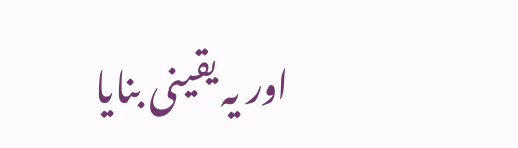اور یہ یقینی بنایا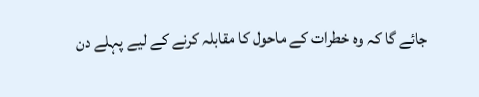جائے گا کہ وہ خطرات کے ماحول کا مقابلہ کرنے کے لیے پہلے دن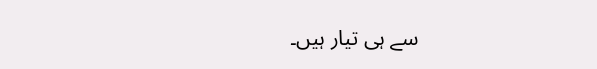سے ہی تیار ہیں۔